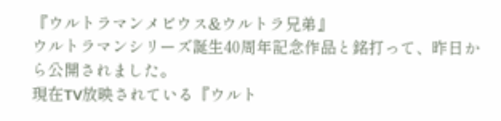『ウルトラマンメビウス&ウルトラ兄弟』
ウルトラマンシリーズ誕生40周年記念作品と銘打って、昨日から公開されました。
現在TV放映されている『ウルト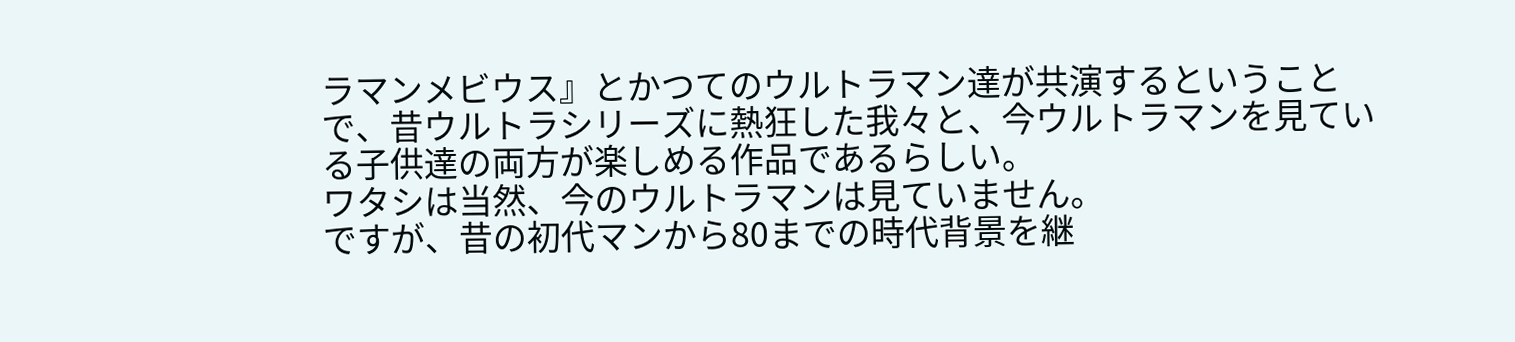ラマンメビウス』とかつてのウルトラマン達が共演するということで、昔ウルトラシリーズに熱狂した我々と、今ウルトラマンを見ている子供達の両方が楽しめる作品であるらしい。
ワタシは当然、今のウルトラマンは見ていません。
ですが、昔の初代マンから80までの時代背景を継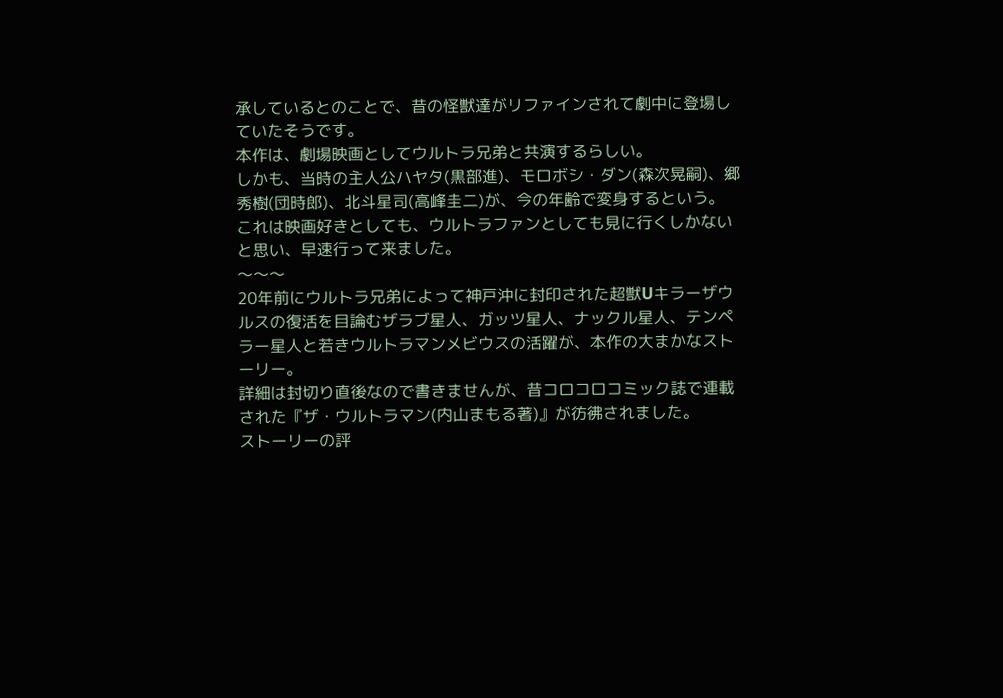承しているとのことで、昔の怪獣達がリファインされて劇中に登場していたそうです。
本作は、劇場映画としてウルトラ兄弟と共演するらしい。
しかも、当時の主人公ハヤタ(黒部進)、モロボシ・ダン(森次晃嗣)、郷秀樹(団時郎)、北斗星司(高峰圭二)が、今の年齢で変身するという。
これは映画好きとしても、ウルトラファンとしても見に行くしかないと思い、早速行って来ました。
〜〜〜
20年前にウルトラ兄弟によって神戸沖に封印された超獣Uキラーザウルスの復活を目論むザラブ星人、ガッツ星人、ナックル星人、テンペラー星人と若きウルトラマンメビウスの活躍が、本作の大まかなストーリー。
詳細は封切り直後なので書きませんが、昔コロコロコミック誌で連載された『ザ・ウルトラマン(内山まもる著)』が彷彿されました。
ストーリーの評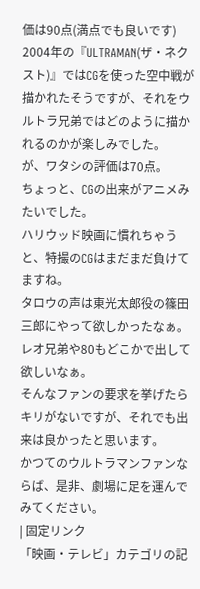価は90点(満点でも良いです)
2004年の『ULTRAMAN(ザ・ネクスト)』ではCGを使った空中戦が描かれたそうですが、それをウルトラ兄弟ではどのように描かれるのかが楽しみでした。
が、ワタシの評価は70点。
ちょっと、CGの出来がアニメみたいでした。
ハリウッド映画に慣れちゃうと、特撮のCGはまだまだ負けてますね。
タロウの声は東光太郎役の篠田三郎にやって欲しかったなぁ。
レオ兄弟や80もどこかで出して欲しいなぁ。
そんなファンの要求を挙げたらキリがないですが、それでも出来は良かったと思います。
かつてのウルトラマンファンならば、是非、劇場に足を運んでみてください。
| 固定リンク
「映画・テレビ」カテゴリの記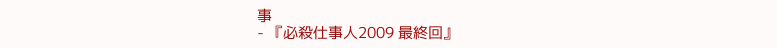事
- 『必殺仕事人2009 最終回』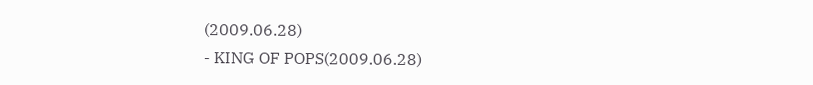(2009.06.28)
- KING OF POPS(2009.06.28)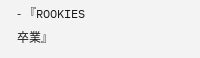- 『ROOKIES 卒業』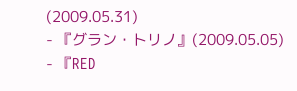(2009.05.31)
- 『グラン・トリノ』(2009.05.05)
- 『RED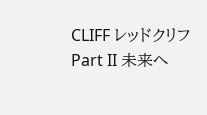CLIFF レッドクリフ Part II 未来へ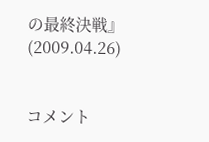の最終決戦』(2009.04.26)


コメント